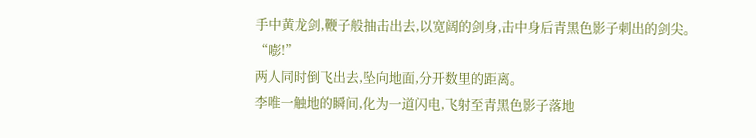手中黄龙剑,鞭子般抽击出去,以宽阔的剑身,击中身后青黑色影子刺出的剑尖。
“嘭!”
两人同时倒飞出去,坠向地面,分开数里的距离。
李唯一触地的瞬间,化为一道闪电,飞射至青黑色影子落地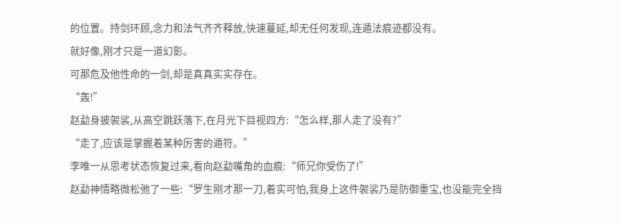的位置。持剑环顾,念力和法气齐齐释放,快速蔓延,却无任何发现,连遁法痕迹都没有。
就好像,刚才只是一道幻影。
可那危及他性命的一剑,却是真真实实存在。
“轰!”
赵勐身披袈裟,从高空跳跃落下,在月光下目视四方:“怎么样,那人走了没有?”
“走了,应该是掌握着某种厉害的遁符。”
李唯一从思考状态恢复过来,看向赵勐嘴角的血痕:“师兄你受伤了!”
赵勐神情略微松弛了一些:“罗生刚才那一刀,着实可怕,我身上这件袈裟乃是防御重宝,也没能完全挡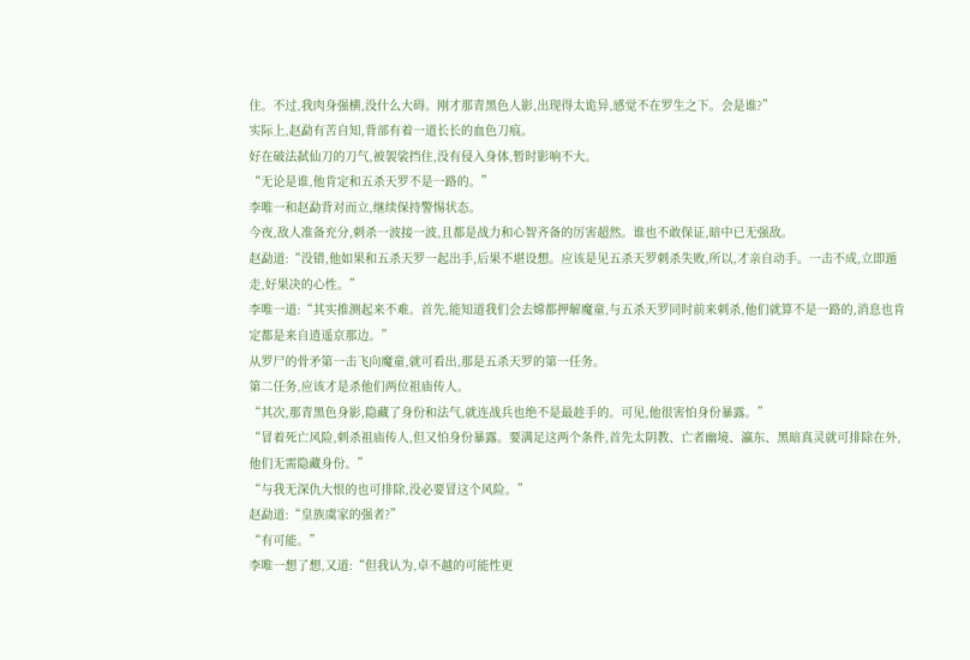住。不过,我肉身强横,没什么大碍。刚才那青黑色人影,出现得太诡异,感觉不在罗生之下。会是谁?”
实际上,赵勐有苦自知,背部有着一道长长的血色刀痕。
好在破法弑仙刀的刀气,被袈裟挡住,没有侵入身体,暂时影响不大。
“无论是谁,他肯定和五杀天罗不是一路的。”
李唯一和赵勐背对而立,继续保持警惕状态。
今夜,敌人准备充分,刺杀一波接一波,且都是战力和心智齐备的厉害超然。谁也不敢保证,暗中已无强敌。
赵勐道:“没错,他如果和五杀天罗一起出手,后果不堪设想。应该是见五杀天罗刺杀失败,所以,才亲自动手。一击不成,立即遁走,好果决的心性。”
李唯一道:“其实推测起来不难。首先,能知道我们会去嫦都押解魔童,与五杀天罗同时前来刺杀,他们就算不是一路的,消息也肯定都是来自逍遥京那边。”
从罗尸的骨矛第一击飞向魔童,就可看出,那是五杀天罗的第一任务。
第二任务,应该才是杀他们两位祖庙传人。
“其次,那青黑色身影,隐藏了身份和法气,就连战兵也绝不是最趁手的。可见,他很害怕身份暴露。”
“冒着死亡风险,刺杀祖庙传人,但又怕身份暴露。要满足这两个条件,首先太阴教、亡者幽境、瀛东、黑暗真灵就可排除在外,他们无需隐藏身份。”
“与我无深仇大恨的也可排除,没必要冒这个风险。”
赵勐道:“皇族虞家的强者?”
“有可能。”
李唯一想了想,又道:“但我认为,卓不越的可能性更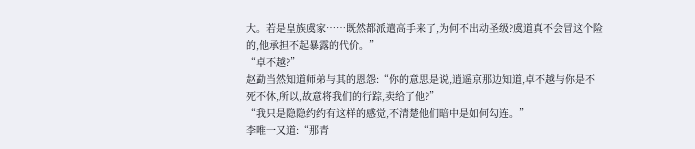大。若是皇族虞家……既然都派遣高手来了,为何不出动圣级?虞道真不会冒这个险的,他承担不起暴露的代价。”
“卓不越?”
赵勐当然知道师弟与其的恩怨:“你的意思是说,逍遥京那边知道,卓不越与你是不死不休,所以,故意将我们的行踪,卖给了他?”
“我只是隐隐约约有这样的感觉,不清楚他们暗中是如何勾连。”
李唯一又道:“那青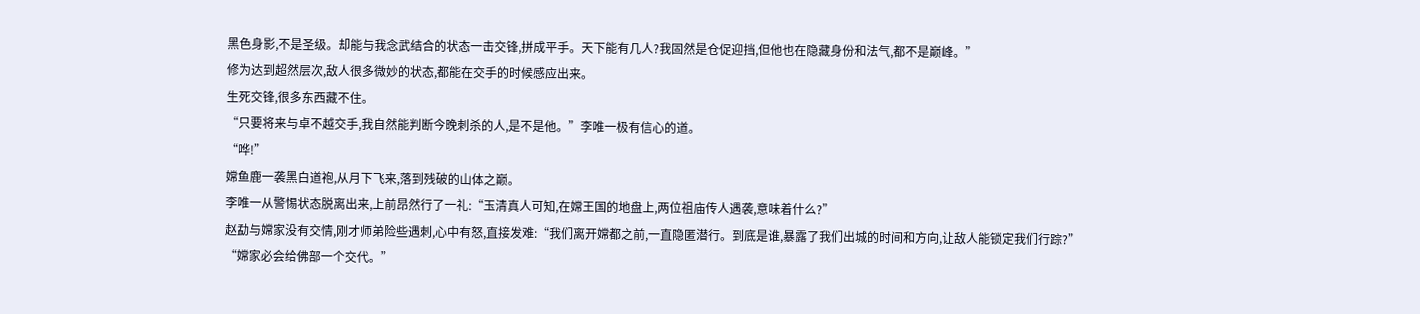黑色身影,不是圣级。却能与我念武结合的状态一击交锋,拼成平手。天下能有几人?我固然是仓促迎挡,但他也在隐藏身份和法气,都不是巅峰。”
修为达到超然层次,敌人很多微妙的状态,都能在交手的时候感应出来。
生死交锋,很多东西藏不住。
“只要将来与卓不越交手,我自然能判断今晚刺杀的人,是不是他。”李唯一极有信心的道。
“哗!”
嫦鱼鹿一袭黑白道袍,从月下飞来,落到残破的山体之巅。
李唯一从警惕状态脱离出来,上前昂然行了一礼:“玉清真人可知,在嫦王国的地盘上,两位祖庙传人遇袭,意味着什么?”
赵勐与嫦家没有交情,刚才师弟险些遇刺,心中有怒,直接发难:“我们离开嫦都之前,一直隐匿潜行。到底是谁,暴露了我们出城的时间和方向,让敌人能锁定我们行踪?”
“嫦家必会给佛部一个交代。”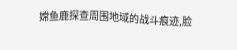嫦鱼鹿探查周围地域的战斗痕迹,脸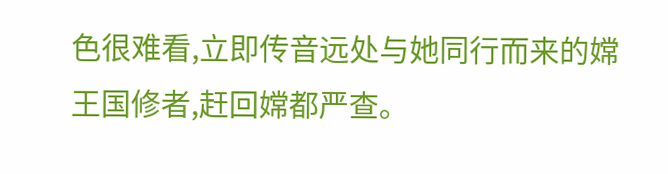色很难看,立即传音远处与她同行而来的嫦王国修者,赶回嫦都严查。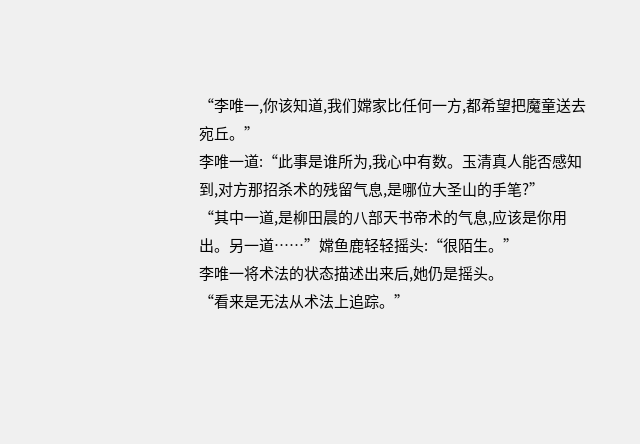“李唯一,你该知道,我们嫦家比任何一方,都希望把魔童送去宛丘。”
李唯一道:“此事是谁所为,我心中有数。玉清真人能否感知到,对方那招杀术的残留气息,是哪位大圣山的手笔?”
“其中一道,是柳田晨的八部天书帝术的气息,应该是你用出。另一道……”嫦鱼鹿轻轻摇头:“很陌生。”
李唯一将术法的状态描述出来后,她仍是摇头。
“看来是无法从术法上追踪。”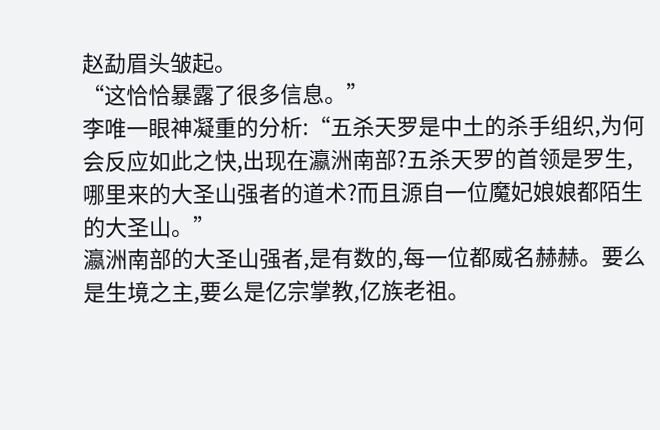赵勐眉头皱起。
“这恰恰暴露了很多信息。”
李唯一眼神凝重的分析:“五杀天罗是中土的杀手组织,为何会反应如此之快,出现在瀛洲南部?五杀天罗的首领是罗生,哪里来的大圣山强者的道术?而且源自一位魔妃娘娘都陌生的大圣山。”
瀛洲南部的大圣山强者,是有数的,每一位都威名赫赫。要么是生境之主,要么是亿宗掌教,亿族老祖。